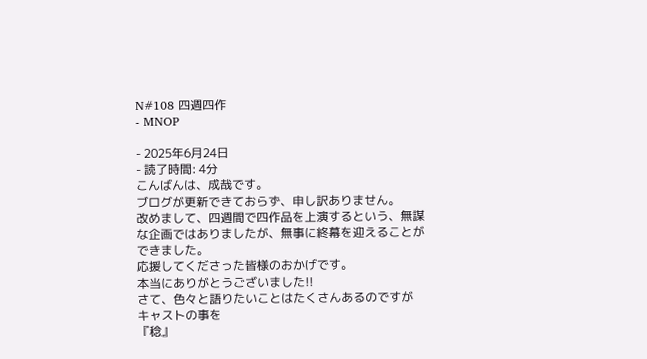N#108 四週四作
- MNOP

- 2025年6月24日
- 読了時間: 4分
こんばんは、成哉です。
ブログが更新できておらず、申し訳ありません。
改めまして、四週間で四作品を上演するという、無謀な企画ではありましたが、無事に終幕を迎えることができました。
応援してくださった皆様のおかげです。
本当にありがとうございました!!
さて、色々と語りたいことはたくさんあるのですが
キャストの事を
『稔』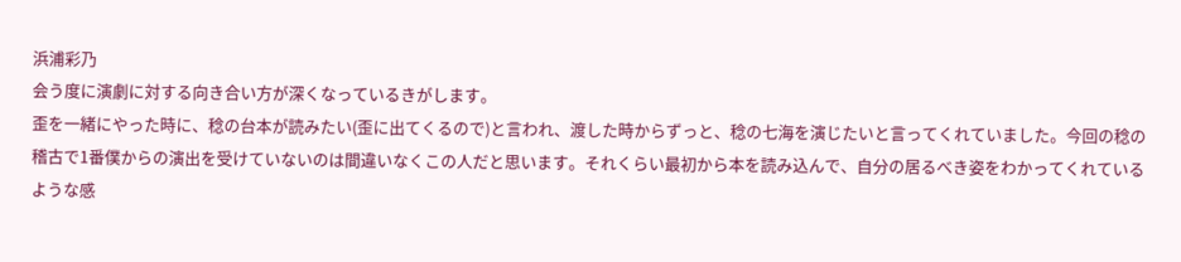浜浦彩乃
会う度に演劇に対する向き合い方が深くなっているきがします。
歪を一緒にやった時に、稔の台本が読みたい(歪に出てくるので)と言われ、渡した時からずっと、稔の七海を演じたいと言ってくれていました。今回の稔の稽古で1番僕からの演出を受けていないのは間違いなくこの人だと思います。それくらい最初から本を読み込んで、自分の居るべき姿をわかってくれているような感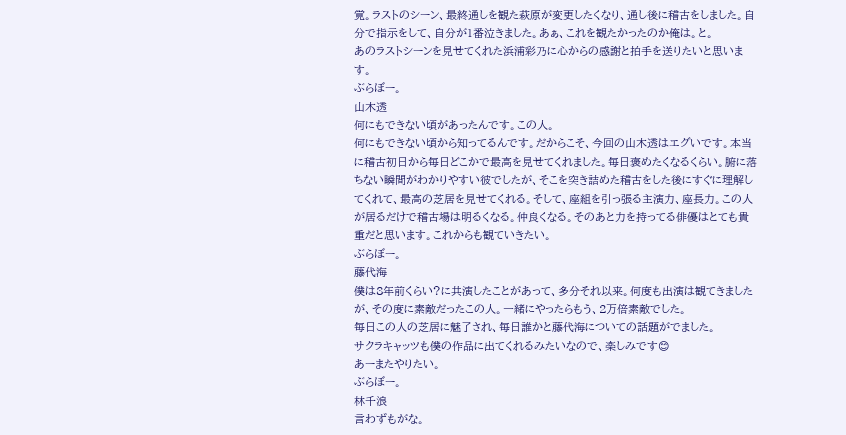覚。ラストのシーン、最終通しを観た萩原が変更したくなり、通し後に稽古をしました。自分で指示をして、自分が1番泣きました。あぁ、これを観たかったのか俺は。と。
あのラストシーンを見せてくれた浜浦彩乃に心からの感謝と拍手を送りたいと思います。
ぶらぼー。
山木透
何にもできない頃があったんです。この人。
何にもできない頃から知ってるんです。だからこそ、今回の山木透はエグいです。本当に稽古初日から毎日どこかで最高を見せてくれました。毎日褒めたくなるくらい。腑に落ちない瞬間がわかりやすい彼でしたが、そこを突き詰めた稽古をした後にすぐに理解してくれて、最高の芝居を見せてくれる。そして、座組を引っ張る主演力、座長力。この人が居るだけで稽古場は明るくなる。仲良くなる。そのあと力を持ってる俳優はとても貴重だと思います。これからも観ていきたい。
ぶらぼー。
藤代海
僕は8年前くらい?に共演したことがあって、多分それ以来。何度も出演は観てきましたが、その度に素敵だったこの人。一緒にやったらもう、2万倍素敵でした。
毎日この人の芝居に魅了され、毎日誰かと藤代海についての話題がでました。
サクラキャッツも僕の作品に出てくれるみたいなので、楽しみです😊
あーまたやりたい。
ぶらぼー。
林千浪
言わずもがな。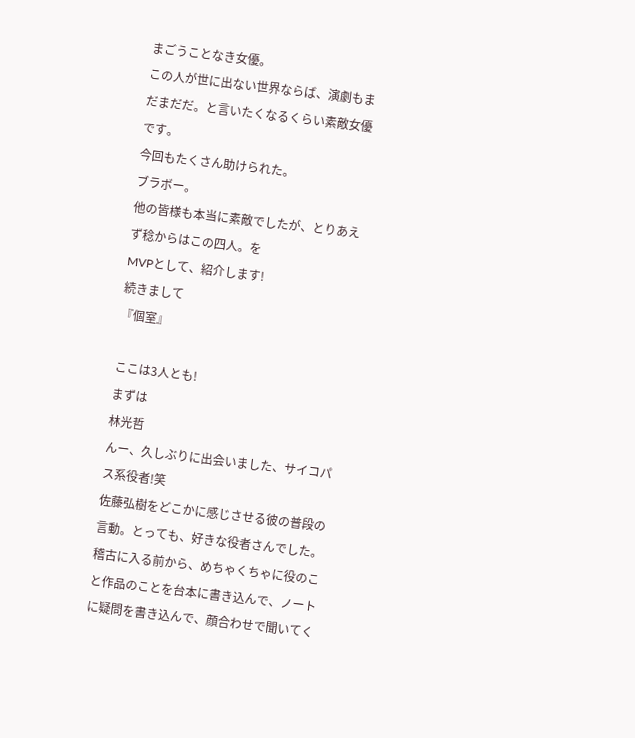まごうことなき女優。
この人が世に出ない世界ならば、演劇もまだまだだ。と言いたくなるくらい素敵女優です。
今回もたくさん助けられた。
ブラボー。
他の皆様も本当に素敵でしたが、とりあえず稔からはこの四人。を
MVPとして、紹介します!
続きまして
『個室』

ここは3人とも!
まずは
林光哲
んー、久しぶりに出会いました、サイコパス系役者!笑
佐藤弘樹をどこかに感じさせる彼の普段の言動。とっても、好きな役者さんでした。
稽古に入る前から、めちゃくちゃに役のこと作品のことを台本に書き込んで、ノートに疑問を書き込んで、顔合わせで聞いてく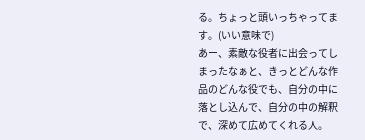る。ちょっと頭いっちゃってます。(いい意味で)
あー、素敵な役者に出会ってしまったなぁと、きっとどんな作品のどんな役でも、自分の中に落とし込んで、自分の中の解釈で、深めて広めてくれる人。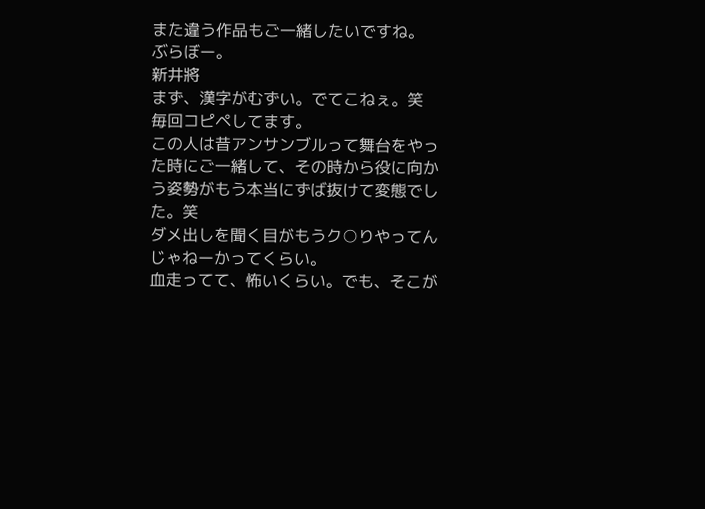また違う作品もご一緒したいですね。
ぶらぼー。
新井將
まず、漢字がむずい。でてこねぇ。笑
毎回コピペしてます。
この人は昔アンサンブルって舞台をやった時にご一緒して、その時から役に向かう姿勢がもう本当にずば抜けて変態でした。笑
ダメ出しを聞く目がもうク○りやってんじゃねーかってくらい。
血走ってて、怖いくらい。でも、そこが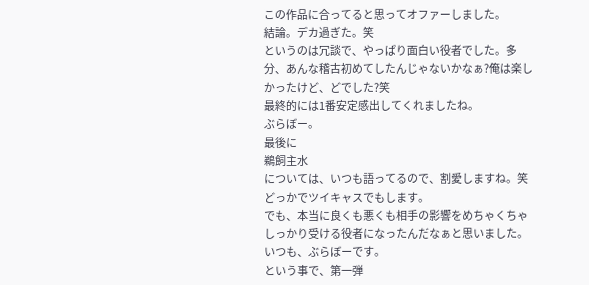この作品に合ってると思ってオファーしました。
結論。デカ過ぎた。笑
というのは冗談で、やっぱり面白い役者でした。多分、あんな稽古初めてしたんじゃないかなぁ?俺は楽しかったけど、どでした?笑
最終的には1番安定感出してくれましたね。
ぶらぼー。
最後に
鵜飼主水
については、いつも語ってるので、割愛しますね。笑
どっかでツイキャスでもします。
でも、本当に良くも悪くも相手の影響をめちゃくちゃしっかり受ける役者になったんだなぁと思いました。
いつも、ぶらぼーです。
という事で、第一弾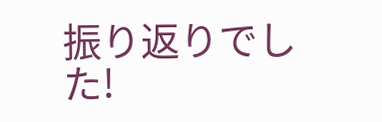振り返りでした!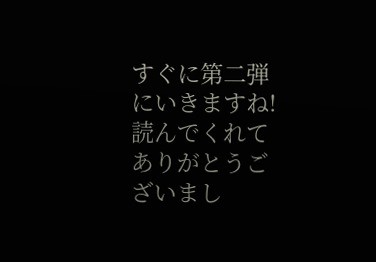すぐに第二弾にいきますね!
読んでくれてありがとうございまし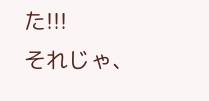た!!!
それじゃ、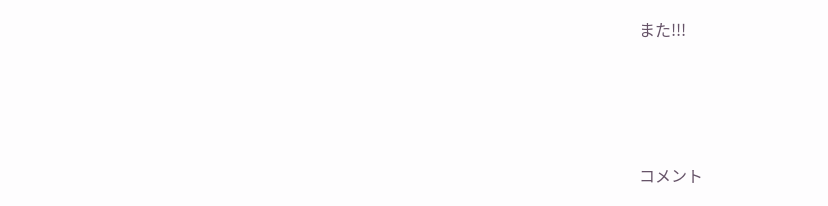また!!!




コメント